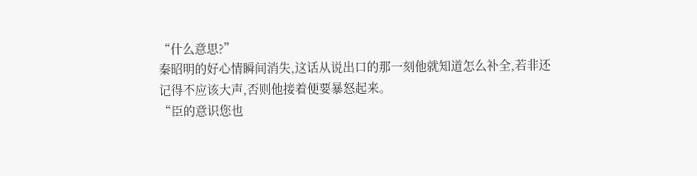“什么意思?”
秦昭明的好心情瞬间消失,这话从说出口的那一刻他就知道怎么补全,若非还记得不应该大声,否则他接着便要暴怒起来。
“臣的意识您也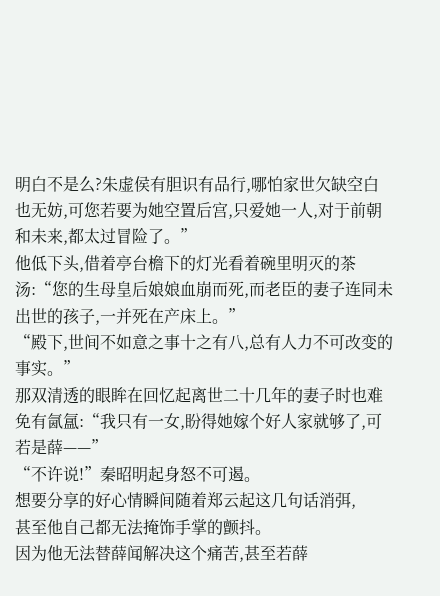明白不是么?朱虚侯有胆识有品行,哪怕家世欠缺空白也无妨,可您若要为她空置后宫,只爱她一人,对于前朝和未来,都太过冒险了。”
他低下头,借着亭台檐下的灯光看着碗里明灭的茶汤:“您的生母皇后娘娘血崩而死,而老臣的妻子连同未出世的孩子,一并死在产床上。”
“殿下,世间不如意之事十之有八,总有人力不可改变的事实。”
那双清透的眼眸在回忆起离世二十几年的妻子时也难免有氤氲:“我只有一女,盼得她嫁个好人家就够了,可若是薛——”
“不许说!”秦昭明起身怒不可遏。
想要分享的好心情瞬间随着郑云起这几句话消弭,
甚至他自己都无法掩饰手掌的颤抖。
因为他无法替薛闻解决这个痛苦,甚至若薛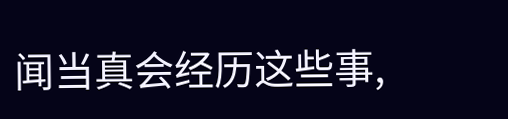闻当真会经历这些事,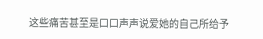这些痛苦甚至是口口声声说爱她的自己所给予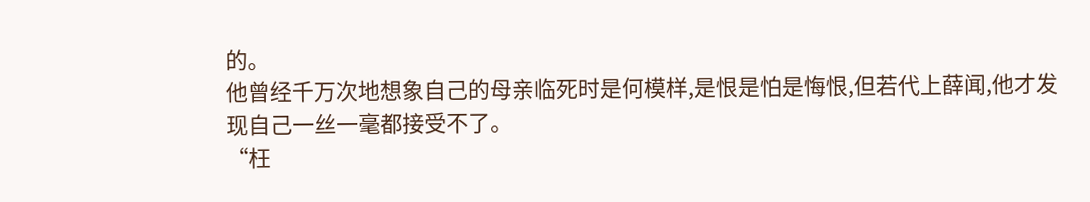的。
他曾经千万次地想象自己的母亲临死时是何模样,是恨是怕是悔恨,但若代上薛闻,他才发现自己一丝一毫都接受不了。
“枉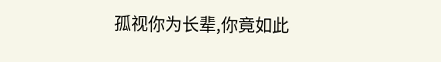孤视你为长辈,你竟如此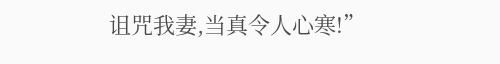诅咒我妻,当真令人心寒!”